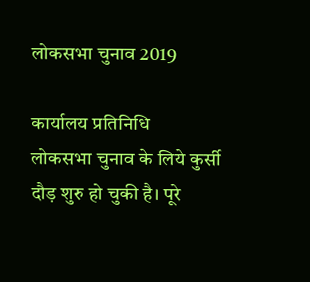लोकसभा चुनाव 2019

कार्यालय प्रतिनिधि
लोकसभा चुनाव के लिये कुर्सी दौड़ शुरु हो चुकी है। पूरे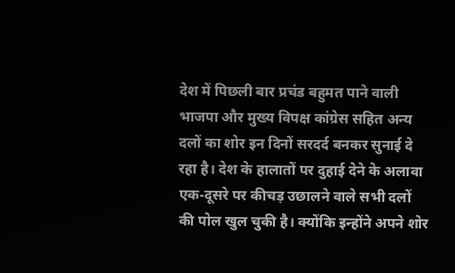देश में पिछली बार प्रचंड बहुमत पाने वाली भाजपा और मुख्य विपक्ष कांग्रेस सहित अन्य दलों का शोर इन दिनों सरदर्द बनकर सुनाई दे रहा है। देश के हालातों पर दुहाई देने के अलावा एक-दूसरे पर कीचड़ उछालने वाले सभी दलों की पोल खुल चुकी है। क्योंकि इन्होंने अपने शोर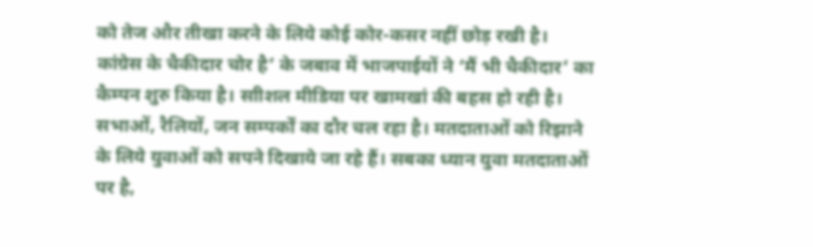को तेज और तीखा करने के लिये कोई कोर-कसर नहीं छोड़ रखी है। कांग्रेस के चैकीदार चोर है’ के जबाव में भाजपाईयों ने ‘मैं भी चैकीदार’ का कैम्पन शुरु किया है। साीशल मीडिया पर खामखां की बहस हो रही है। सभाओं, रैलियों, जन सम्पर्कों का दौर चल रहा है। मतदाताओं को रिझाने के लिये युवाओं को सपने दिखाये जा रहे हैं। सबका ध्यान युवा मतदाताओं पर है,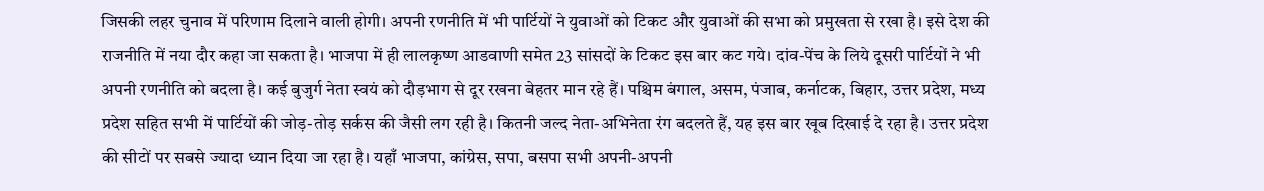जिसकी लहर चुनाव में परिणाम दिलाने वाली होगी। अपनी रणनीति में भी पार्टियों ने युवाओं को टिकट और युवाओं की सभा को प्रमुखता से रखा है। इसे देश की राजनीति में नया दौर कहा जा सकता है। भाजपा में ही लालकृष्ण आडवाणी समेत 23 सांसदों के टिकट इस बार कट गये। दांव-पेंच के लिये दूसरी पार्टियों ने भी अपनी रणनीति को बदला है। कई बुजुर्ग नेता स्वयं को दौड़भाग से दूर रखना बेहतर मान रहे हैं। पश्चिम बंगाल, असम, पंजाब, कर्नाटक, बिहार, उत्तर प्रदेश, मध्य प्रदेश सहित सभी में पार्टियों की जोड़-तोड़ सर्कस की जैसी लग रही है। कितनी जल्द नेता-अभिनेता रंग बदलते हैं, यह इस बार खूब दिखाई दे रहा है। उत्तर प्रदेश की सीटों पर सबसे ज्यादा ध्यान दिया जा रहा है। यहाँ भाजपा, कांग्रेस, सपा, बसपा सभी अपनी-अपनी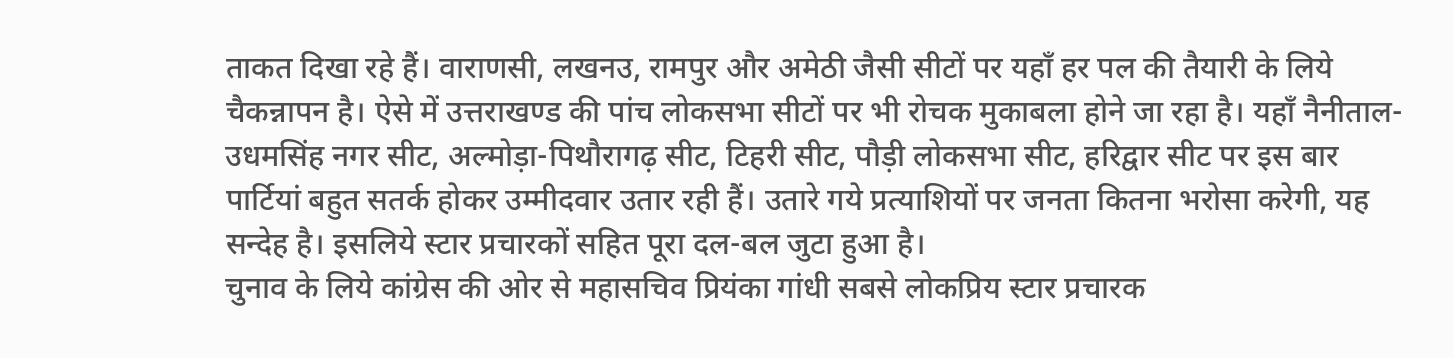ताकत दिखा रहे हैं। वाराणसी, लखनउ, रामपुर और अमेठी जैसी सीटों पर यहाँ हर पल की तैयारी के लिये चैकन्नापन है। ऐसे में उत्तराखण्ड की पांच लोकसभा सीटों पर भी रोचक मुकाबला होने जा रहा है। यहाँ नैनीताल- उधमसिंह नगर सीट, अल्मोड़ा-पिथौरागढ़ सीट, टिहरी सीट, पौड़ी लोकसभा सीट, हरिद्वार सीट पर इस बार पार्टियां बहुत सतर्क होकर उम्मीदवार उतार रही हैं। उतारे गये प्रत्याशियों पर जनता कितना भरोसा करेगी, यह सन्देह है। इसलिये स्टार प्रचारकों सहित पूरा दल-बल जुटा हुआ है।
चुनाव के लिये कांग्रेस की ओर से महासचिव प्रियंका गांधी सबसे लोकप्रिय स्टार प्रचारक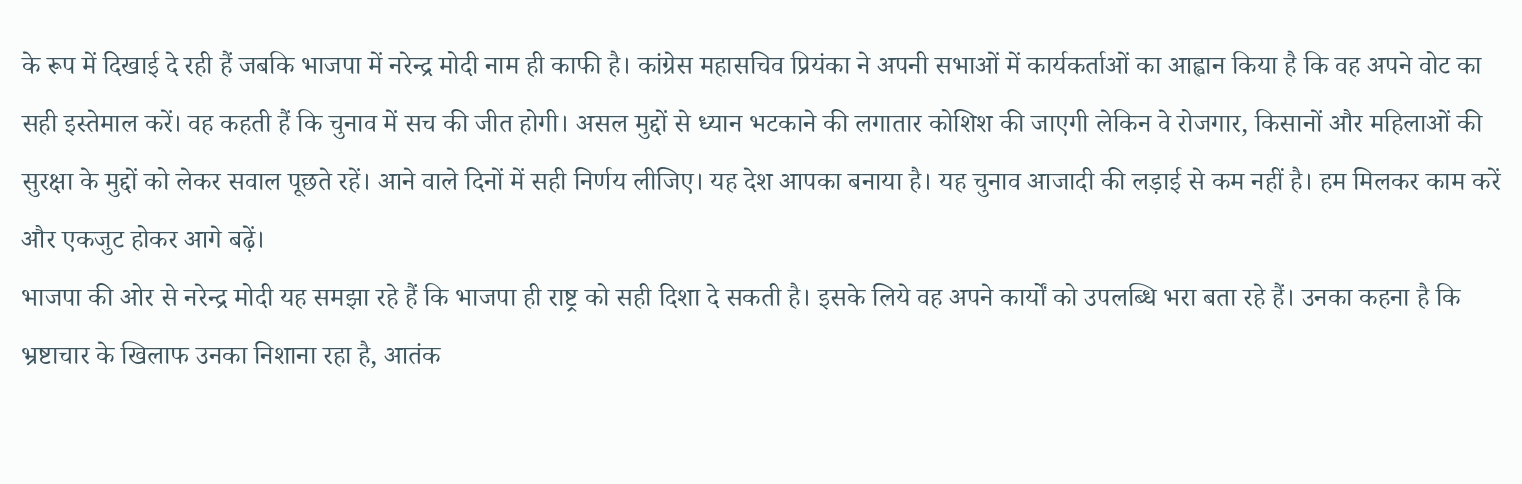के रूप में दिखाई दे रही हैं जबकि भाजपा में नरेन्द्र मोदी नाम ही काफी है। कांग्रेस महासचिव प्रियंका ने अपनी सभाओं में कार्यकर्ताओं का आह्वान किया है कि वह अपने वोट का सही इस्तेमाल करें। वह कहती हैं कि चुनाव में सच की जीत होगी। असल मुद्दों से ध्यान भटकाने की लगातार कोशिश की जाएगी लेकिन वे रोजगार, किसानों और महिलाओं की सुरक्षा के मुद्दों को लेकर सवाल पूछते रहें। आने वाले दिनों में सही निर्णय लीजिए। यह देश आपका बनाया है। यह चुनाव आजादी की लड़ाई से कम नहीं है। हम मिलकर काम करें और एकजुट होकर आगे बढ़ें।
भाजपा की ओर से नरेन्द्र मोदी यह समझा रहे हैं कि भाजपा ही राष्ट्र को सही दिशा दे सकती है। इसके लिये वह अपने कार्यों को उपलब्धि भरा बता रहे हैं। उनका कहना है कि भ्रष्टाचार के खिलाफ उनका निशाना रहा है, आतंक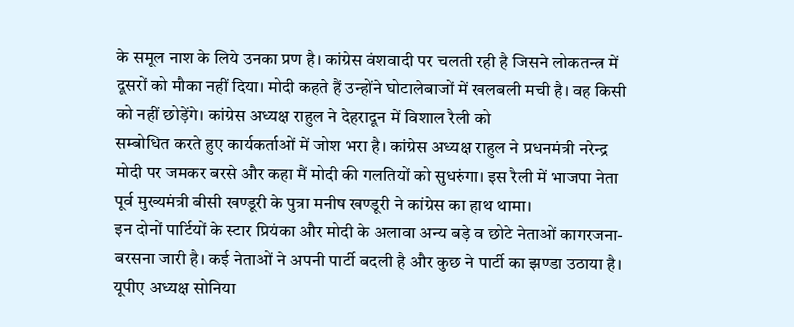के समूल नाश के लिये उनका प्रण है। कांग्रेस वंशवादी पर चलती रही है जिसने लोकतन्त्र में दूसरों को मौका नहीं दिया। मोदी कहते हैं उन्होंने घोटालेबाजों में खलबली मची है। वह किसी को नहीं छोड़ेंगे। कांग्रेस अध्यक्ष राहुल ने देहरादून में विशाल रैली को
सम्बोधित करते हुए कार्यकर्ताओं में जोश भरा है। कांग्रेस अध्यक्ष राहुल ने प्रधनमंत्री नरेन्द्र मोदी पर जमकर बरसे और कहा मैं मोदी की गलतियों को सुधरुंगा। इस रैली में भाजपा नेता पूर्व मुख्यमंत्री बीसी खण्डूरी के पुत्रा मनीष खण्डूरी ने कांग्रेस का हाथ थामा।
इन दोनों पार्टियों के स्टार प्रियंका और मोदी के अलावा अन्य बड़े व छोटे नेताओं कागरजना- बरसना जारी है। कई नेताओं ने अपनी पार्टी बदली है और कुछ ने पार्टी का झण्डा उठाया है। यूपीए अध्यक्ष सोनिया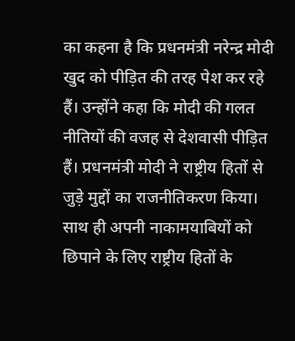का कहना है कि प्रधनमंत्री नरेन्द्र मोदी खुद को पीड़ित की तरह पेश कर रहे हैं। उन्होंने कहा कि मोदी की गलत नीतियों की वजह से देशवासी पीड़ित हैं। प्रधनमंत्री मोदी ने राष्ट्रीय हितों से जुड़े मुद्दों का राजनीतिकरण किया। साथ ही अपनी नाकामयाबियों को छिपाने के लिए राष्ट्रीय हितों के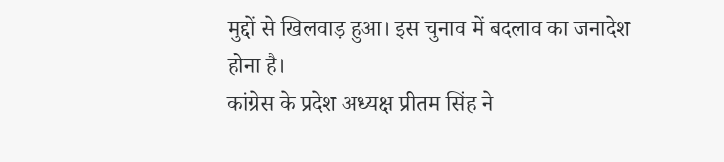मुद्दों से खिलवाड़ हुआ। इस चुनाव में बदलाव का जनादेश होना है।
कांग्रेस के प्रदेश अध्यक्ष प्रीतम सिंह ने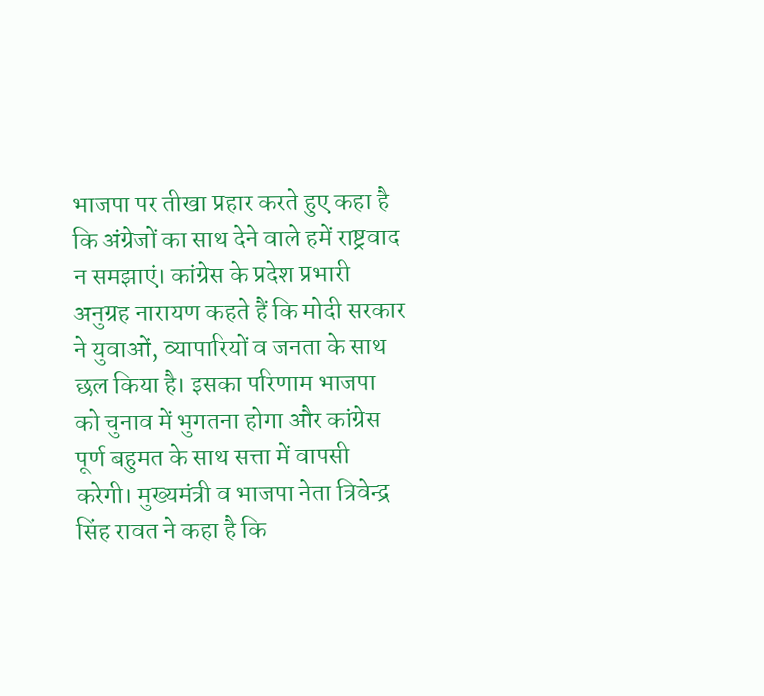भाजपा पर तीखा प्रहार करते हुए कहा है कि अंग्रेजों का साथ देने वाले हमें राष्ट्रवाद न समझाएं। कांग्रेस के प्रदेश प्रभारी अनुग्रह नारायण कहते हैं कि मोदी सरकार ने युवाओं, व्यापारियों व जनता के साथ छल किया है। इसका परिणाम भाजपा को चुनाव में भुगतना होगा और कांग्रेस पूर्ण बहुमत के साथ सत्ता में वापसी करेगी। मुख्यमंत्री व भाजपा नेता त्रिवेन्द्र सिंह रावत ने कहा है कि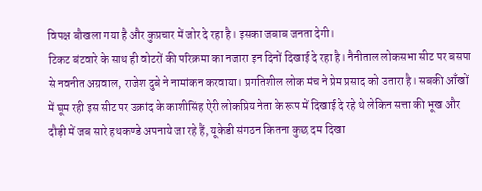विपक्ष बौखला गया है और कुप्रचार में जोर दे रहा है। इसका जबाब जनता देगी।
टिकट बंटवारे के साथ ही वोटरों की परिक्रमा का नजारा इन दिनों दिखाई दे रहा है। नैनीताल लोकसभा सीट पर बसपा से नवनीत अग्रवाल, राजेश दुबे ने नामांकन करवाया। प्रगतिशील लोक मंच ने प्रेम प्रसाद को उतारा है। सबकी आँखों में घूम रही इस सीट पर उक्रांद के काशीसिंह ऐरी लोकप्रिय नेता के रूप में दिखाई दे रहे थे लेकिन सत्ता की भूख और दौड़ी में जब सारे हथकण्डे अपनाये जा रहे हैं, यूकेडी संगठन कितना कुछ दम दिखा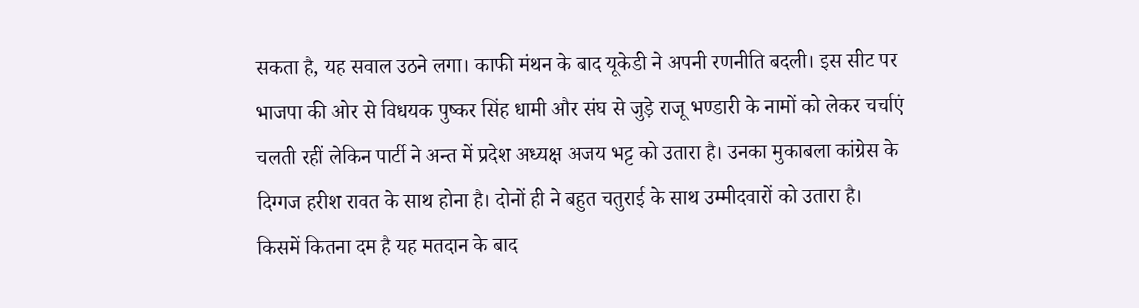सकता है, यह सवाल उठने लगा। काफी मंथन के बाद यूकेडी ने अपनी रणनीति बदली। इस सीट पर भाजपा की ओर से विधयक पुष्कर सिंह धामी और संघ से जुड़े राजू भण्डारी के नामों को लेकर चर्चाएं चलती रहीं लेकिन पार्टी ने अन्त में प्रदेश अध्यक्ष अजय भट्ट को उतारा है। उनका मुकाबला कांग्रेस के दिग्गज हरीश रावत के साथ होना है। दोनों ही ने बहुत चतुराई के साथ उम्मीदवारों को उतारा है। किसमें कितना दम है यह मतदान के बाद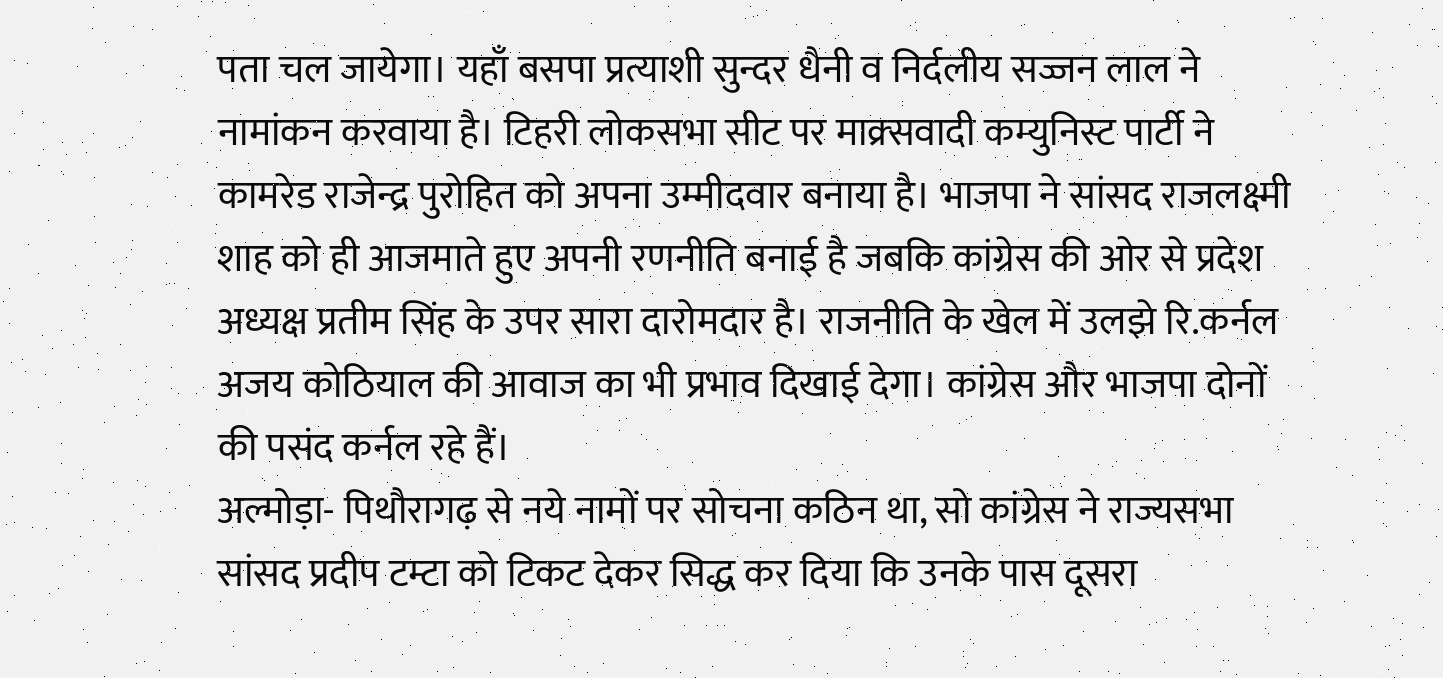पता चल जायेगा। यहाँ बसपा प्रत्याशी सुन्दर धैनी व निर्दलीय सज्जन लाल ने नामांकन करवाया है। टिहरी लोकसभा सीट पर माक्र्सवादी कम्युनिस्ट पार्टी ने कामरेड राजेन्द्र पुरोहित को अपना उम्मीदवार बनाया है। भाजपा ने सांसद राजलक्ष्मी शाह को ही आजमाते हुए अपनी रणनीति बनाई है जबकि कांग्रेस की ओर से प्रदेश अध्यक्ष प्रतीम सिंह के उपर सारा दारोमदार है। राजनीति के खेल में उलझे रि.कर्नल अजय कोठियाल की आवाज का भी प्रभाव दिखाई देगा। कांग्रेस और भाजपा दोनों की पसंद कर्नल रहे हैं।
अल्मोड़ा- पिथौरागढ़ से नये नामों पर सोचना कठिन था, सो कांग्रेस ने राज्यसभा सांसद प्रदीप टम्टा को टिकट देकर सिद्ध कर दिया कि उनके पास दूसरा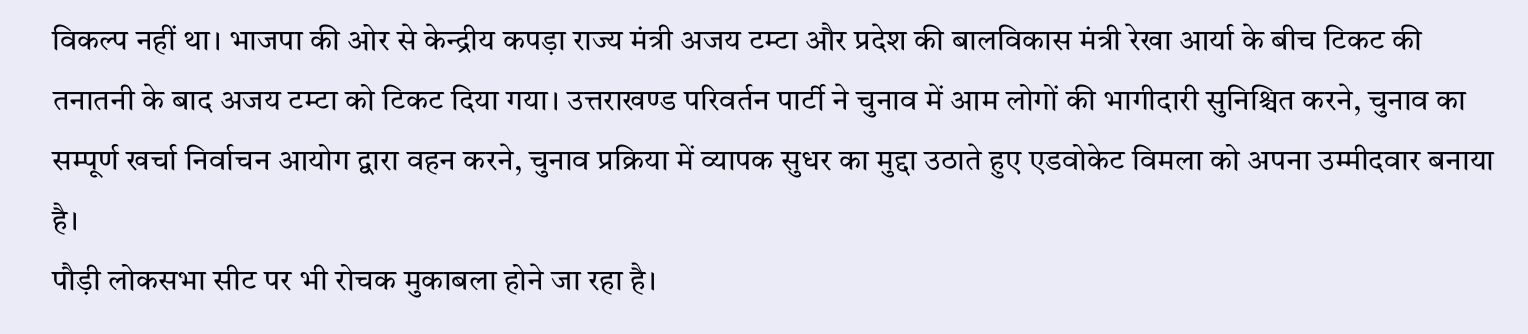विकल्प नहीं था। भाजपा की ओर से केन्द्रीय कपड़ा राज्य मंत्री अजय टम्टा और प्रदेश की बालविकास मंत्री रेखा आर्या के बीच टिकट की तनातनी के बाद अजय टम्टा को टिकट दिया गया। उत्तराखण्ड परिवर्तन पार्टी ने चुनाव में आम लोगों की भागीदारी सुनिश्चित करने, चुनाव का सम्पूर्ण खर्चा निर्वाचन आयोग द्वारा वहन करने, चुनाव प्रक्रिया में व्यापक सुधर का मुद्दा उठाते हुए एडवोकेट विमला को अपना उम्मीदवार बनाया है।
पौड़ी लोकसभा सीट पर भी रोचक मुकाबला होने जा रहा है।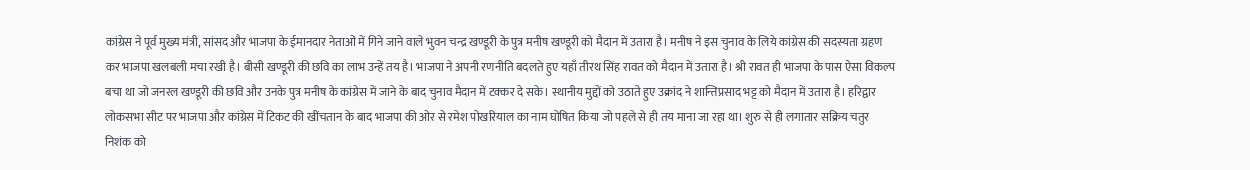कांग्रेस ने पूर्व मुख्य मंत्री, सांसद और भाजपा के ईमानदार नेताओं में गिने जाने वाले भुवन चन्द्र खण्डूरी के पुत्र मनीष खण्डूरी को मैदान में उतारा है। मनीष ने इस चुनाव के लिये कांग्रेस की सदस्यता ग्रहण कर भाजपा खलबली मचा रखी है। बीसी खण्डूरी की छवि का लाभ उन्हें तय है। भाजपा ने अपनी रणनीति बदलते हुए यहाँ तीरथ सिंह रावत को मैदान में उतारा है। श्री रावत ही भाजपा के पास ऐसा विकल्प बचा था जो जनरल खण्डूरी की छवि और उनके पुत्र मनीष के कांग्रेस में जाने के बाद चुनाव मैदान में टक्कर दे सके। स्थानीय मुद्दों को उठाते हुए उक्रांद ने शान्तिप्रसाद भट्ट को मैदान में उतारा है। हरिद्वार लोकसभा सीट पर भाजपा और कांग्रेस में टिकट की खींचतान के बाद भाजपा की ओर से रमेश पोखरियाल का नाम घोषित किया जो पहले से ही तय माना जा रहा था। शुरु से ही लगातार सक्रिय चतुर निशंक को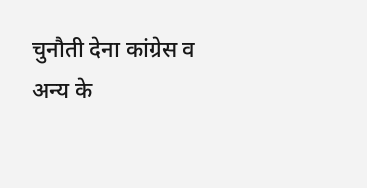चुनौती देना कांग्रेस व अन्य के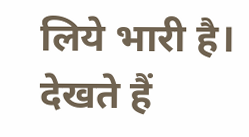लिये भारी है। देखते हैं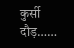कुर्सी दौड़……